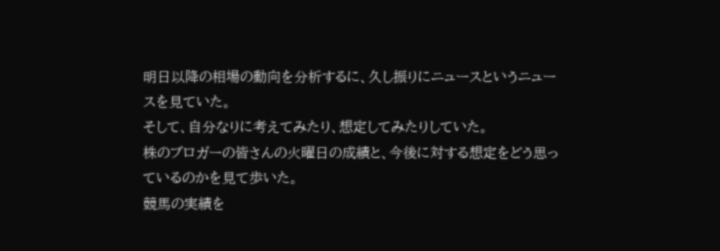明日以降の相場の動向を分析するに、久し振りにニュースというニュースを見ていた。
そして、自分なりに考えてみたり、想定してみたりしていた。
株のブロガーの皆さんの火曜日の成績と、今後に対する想定をどう思っているのかを見て歩いた。
競馬の実績を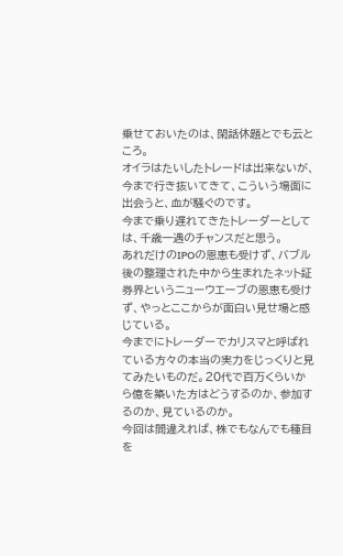乗せておいたのは、閑話休題とでも云ところ。
オイラはたいしたトレードは出来ないが、今まで行き抜いてきて、こういう場面に出会うと、血が騒ぐのです。
今まで乗り遅れてきたトレーダーとしては、千歳一遇のチャンスだと思う。
あれだけのIPOの恩恵も受けず、バブル後の整理された中から生まれたネット証券界というニューウエーブの恩恵も受けず、やっとここからが面白い見せ場と感じている。
今までにトレーダーでカリスマと呼ばれている方々の本当の実力をじっくりと見てみたいものだ。20代で百万くらいから億を築いた方はどうするのか、参加するのか、見ているのか。
今回は間違えれば、株でもなんでも種目を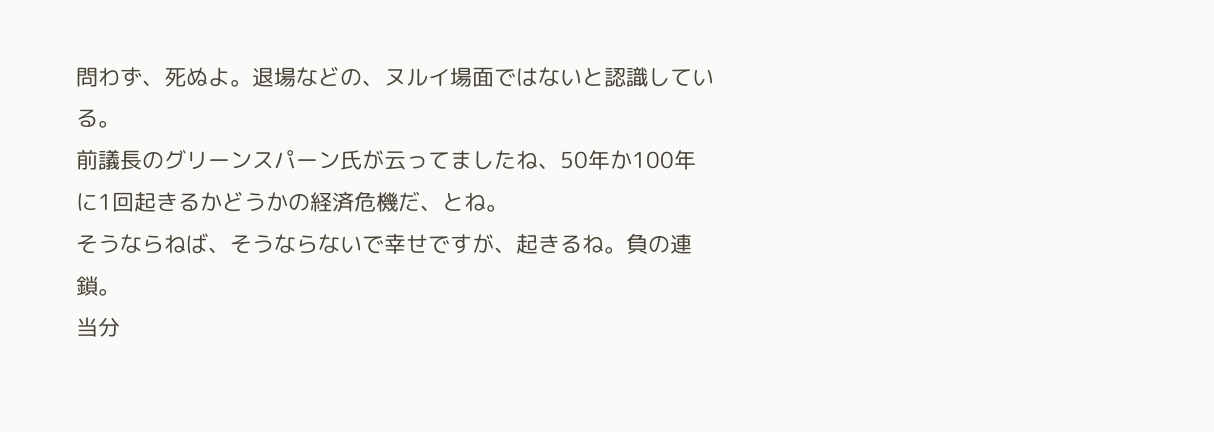問わず、死ぬよ。退場などの、ヌルイ場面ではないと認識している。
前議長のグリーンスパーン氏が云ってましたね、50年か100年に1回起きるかどうかの経済危機だ、とね。
そうならねば、そうならないで幸せですが、起きるね。負の連鎖。
当分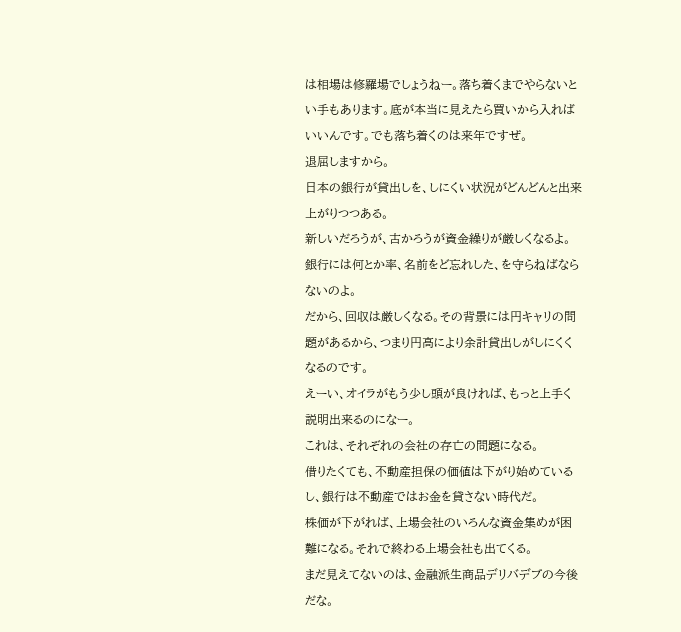は相場は修羅場でしょうねー。落ち着くまでやらないとい手もあります。底が本当に見えたら買いから入ればいいんです。でも落ち着くのは来年ですぜ。
退屈しますから。
日本の銀行が貸出しを、しにくい状況がどんどんと出来上がりつつある。
新しいだろうが、古かろうが資金繰りが厳しくなるよ。
銀行には何とか率、名前をど忘れした、を守らねばならないのよ。
だから、回収は厳しくなる。その背景には円キャリの問題があるから、つまり円高により余計貸出しがしにくくなるのです。
えーい、オイラがもう少し頭が良ければ、もっと上手く説明出来るのになー。
これは、それぞれの会社の存亡の問題になる。
借りたくても、不動産担保の価値は下がり始めているし、銀行は不動産ではお金を貸さない時代だ。
株価が下がれば、上場会社のいろんな資金集めが困難になる。それで終わる上場会社も出てくる。
まだ見えてないのは、金融派生商品デリバデブの今後だな。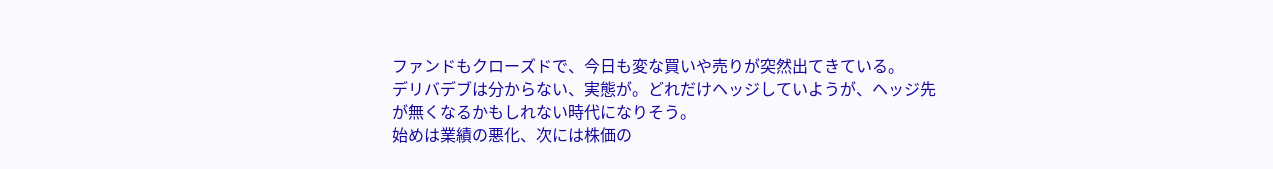ファンドもクローズドで、今日も変な買いや売りが突然出てきている。
デリバデブは分からない、実態が。どれだけヘッジしていようが、ヘッジ先が無くなるかもしれない時代になりそう。
始めは業績の悪化、次には株価の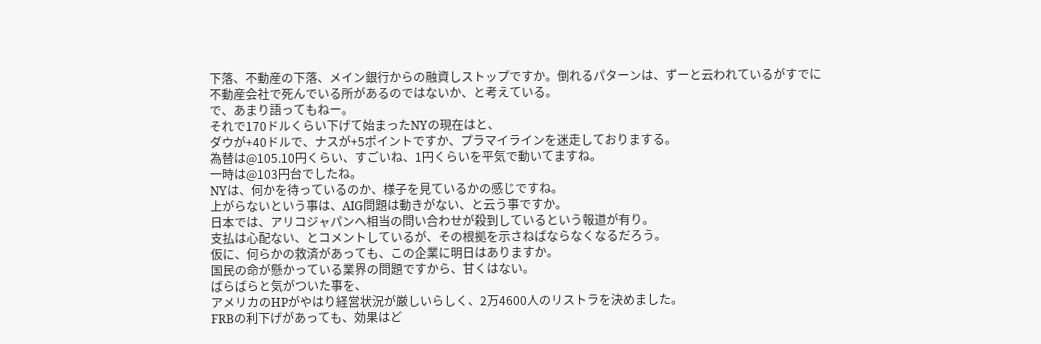下落、不動産の下落、メイン銀行からの融資しストップですか。倒れるパターンは、ずーと云われているがすでに不動産会社で死んでいる所があるのではないか、と考えている。
で、あまり語ってもねー。
それで170ドルくらい下げて始まったNYの現在はと、
ダウが+40ドルで、ナスが+5ポイントですか、プラマイラインを迷走しておりまする。
為替は@105.10円くらい、すごいね、1円くらいを平気で動いてますね。
一時は@103円台でしたね。
NYは、何かを待っているのか、様子を見ているかの感じですね。
上がらないという事は、AIG問題は動きがない、と云う事ですか。
日本では、アリコジャパンへ相当の問い合わせが殺到しているという報道が有り。
支払は心配ない、とコメントしているが、その根拠を示さねばならなくなるだろう。
仮に、何らかの救済があっても、この企業に明日はありますか。
国民の命が懸かっている業界の問題ですから、甘くはない。
ばらばらと気がついた事を、
アメリカのHPがやはり経営状況が厳しいらしく、2万4600人のリストラを決めました。
FRBの利下げがあっても、効果はど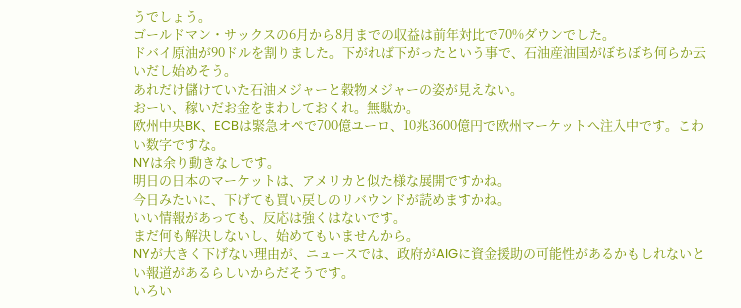うでしょう。
ゴールドマン・サックスの6月から8月までの収益は前年対比で70%ダウンでした。
ドバイ原油が90ドルを割りました。下がれば下がったという事で、石油産油国がぼちぼち何らか云いだし始めそう。
あれだけ儲けていた石油メジャーと穀物メジャーの姿が見えない。
おーい、稼いだお金をまわしておくれ。無駄か。
欧州中央BK、ECBは緊急オペで700億ユーロ、10兆3600億円で欧州マーケットへ注入中です。こわい数字ですな。
NYは余り動きなしです。
明日の日本のマーケットは、アメリカと似た様な展開ですかね。
今日みたいに、下げても買い戻しのリバウンドが読めますかね。
いい情報があっても、反応は強くはないです。
まだ何も解決しないし、始めてもいませんから。
NYが大きく下げない理由が、ニュースでは、政府がAIGに資金援助の可能性があるかもしれないとい報道があるらしいからだそうです。
いろい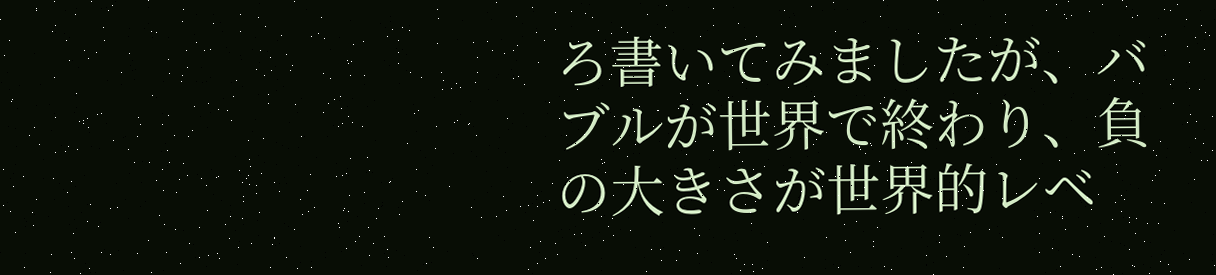ろ書いてみましたが、バブルが世界で終わり、負の大きさが世界的レベ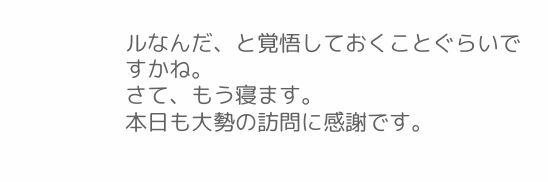ルなんだ、と覚悟しておくことぐらいですかね。
さて、もう寝ます。
本日も大勢の訪問に感謝です。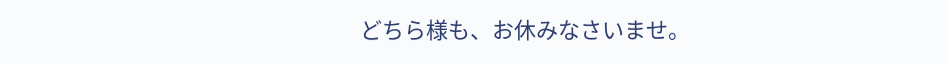どちら様も、お休みなさいませ。